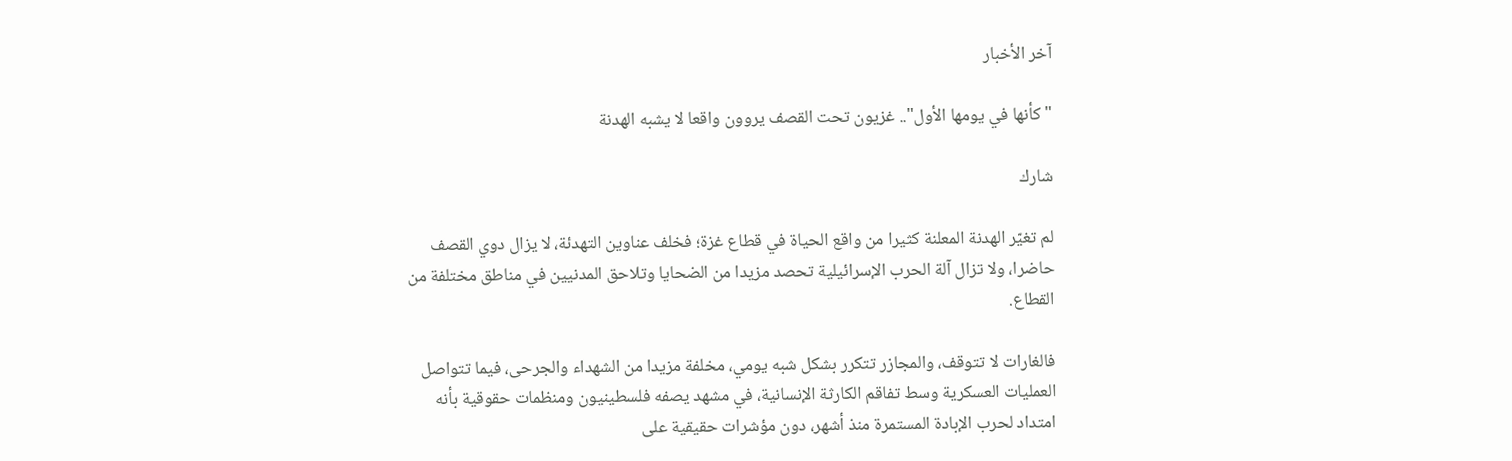آخر الأخبار

"كأنها في يومها الأول".. غزيون تحت القصف يروون واقعا لا يشبه الهدنة

شارك

لم تغيّر الهدنة المعلنة كثيرا من واقع الحياة في قطاع غزة؛ فخلف عناوين التهدئة، لا يزال دوي القصف حاضرا، ولا تزال آلة الحرب الإسرائيلية تحصد مزيدا من الضحايا وتلاحق المدنيين في مناطق مختلفة من القطاع.

فالغارات لا تتوقف، والمجازر تتكرر بشكل شبه يومي، مخلفة مزيدا من الشهداء والجرحى، فيما تتواصل العمليات العسكرية وسط تفاقم الكارثة الإنسانية، في مشهد يصفه فلسطينيون ومنظمات حقوقية بأنه امتداد لحرب الإبادة المستمرة منذ أشهر، دون مؤشرات حقيقية على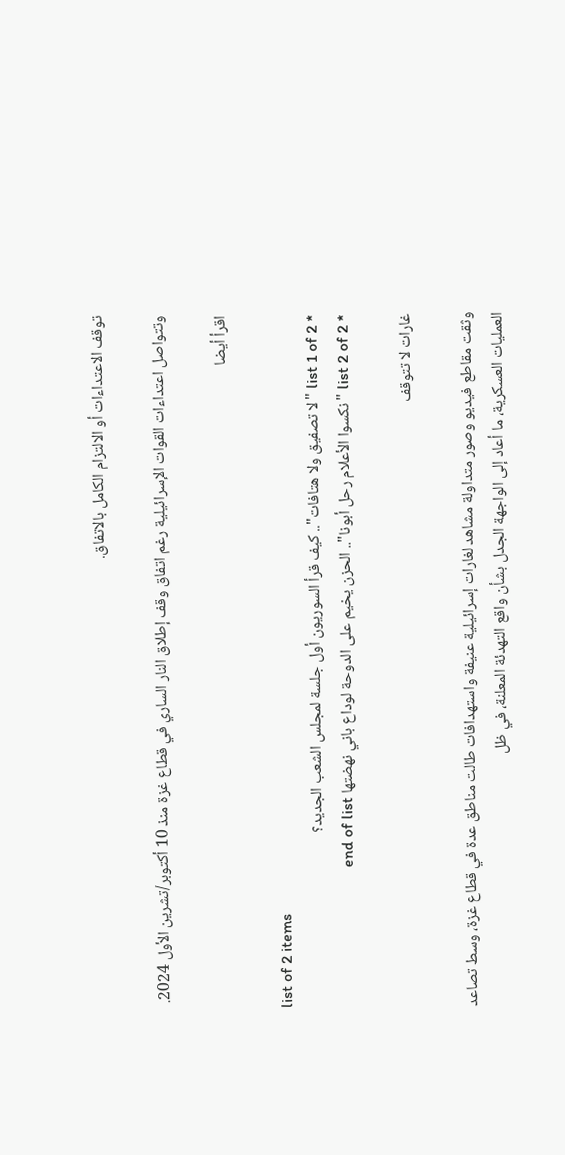توقف الاعتداءات أو الالتزام الكامل بالاتفاق.

وتتواصل اعتداءات القوات الإسرائيلية رغم اتفاق وقف إطلاق النار الساري في قطاع غزة منذ 10 أكتوبر/تشرين الأول 2024.

اقرأ أيضا

list of 2 items
* list 1 of 2 "لا تصفيق ولا هتافات".. كيف قرأ السوريون أول جلسة لمجلس الشعب الجديد؟
* list 2 of 2 "نكسوا الأعلام رحل أبونا".. الحزن يخيم على الدوحة لوداع باني نهضتها end of list

غارات لا تتوقف

وثقت مقاطع فيديو وصور متداولة مشاهد لغارات إسرائيلية عنيفة واستهدافات طالت مناطق عدة في قطاع غزة، وسط تصاعد العمليات العسكرية، ما أعاد إلى الواجهة الجدل بشأن واقع التهدئة المعلنة، في ظل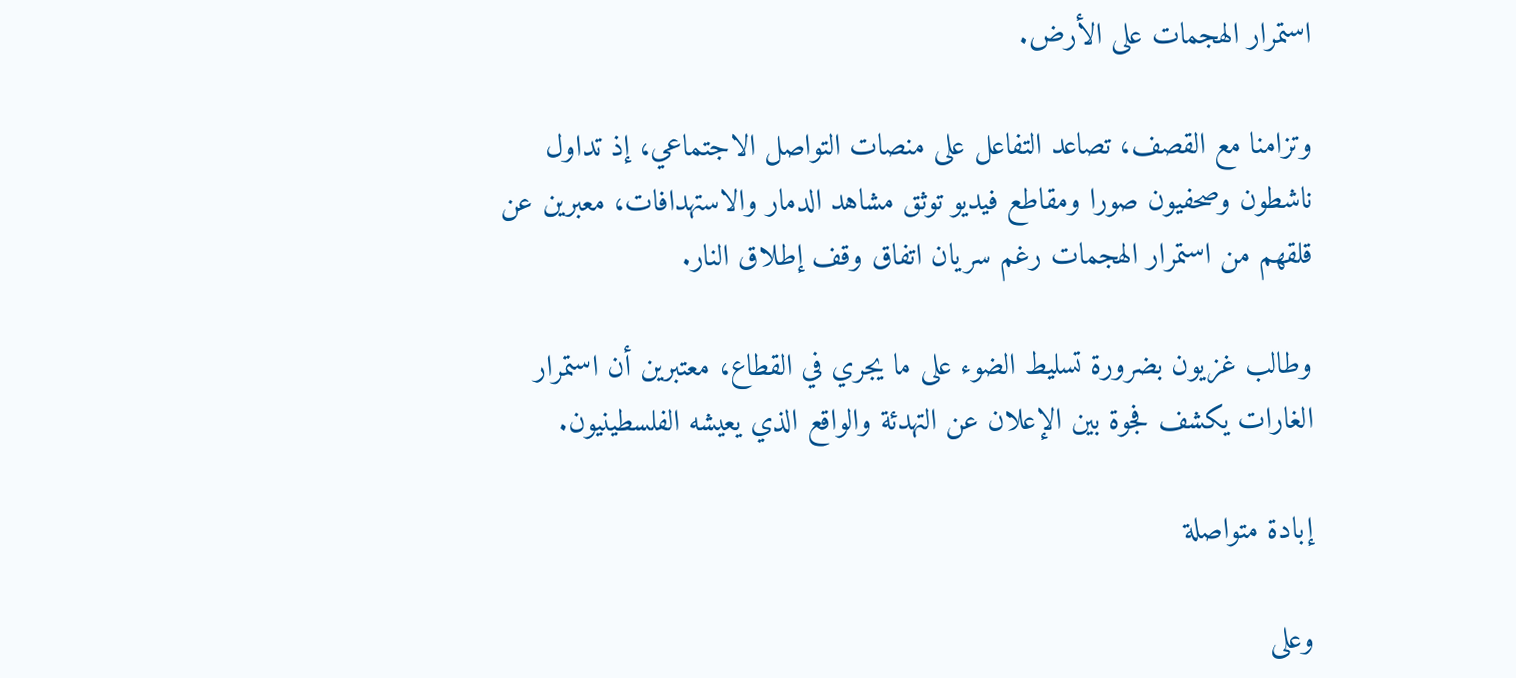استمرار الهجمات على الأرض.

وتزامنا مع القصف، تصاعد التفاعل على منصات التواصل الاجتماعي، إذ تداول ناشطون وصحفيون صورا ومقاطع فيديو توثق مشاهد الدمار والاستهدافات، معبرين عن قلقهم من استمرار الهجمات رغم سريان اتفاق وقف إطلاق النار.

وطالب غزيون بضرورة تسليط الضوء على ما يجري في القطاع، معتبرين أن استمرار الغارات يكشف فجوة بين الإعلان عن التهدئة والواقع الذي يعيشه الفلسطينيون.

إبادة متواصلة

وعلى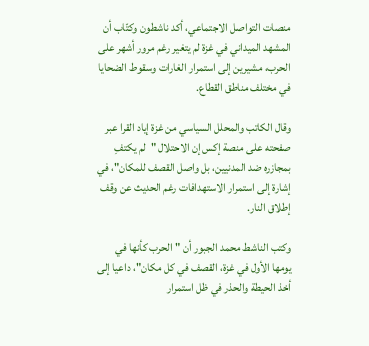منصات التواصل الاجتماعي، أكد ناشطون وكتّاب أن المشهد الميداني في غزة لم يتغير رغم مرور أشهر على الحرب، مشيرين إلى استمرار الغارات وسقوط الضحايا في مختلف مناطق القطاع.

وقال الكاتب والمحلل السياسي من غزة إياد القرا عبر صفحته على منصة إكس إن الاحتلال "لم يكتفِ بمجازره ضد المدنيين، بل واصل القصف للمكان"، في إشارة إلى استمرار الاستهدافات رغم الحديث عن وقف إطلاق النار.

وكتب الناشط محمد الجبور أن "الحرب كأنها في يومها الأول في غزة، القصف في كل مكان"، داعيا إلى أخذ الحيطة والحذر في ظل استمرار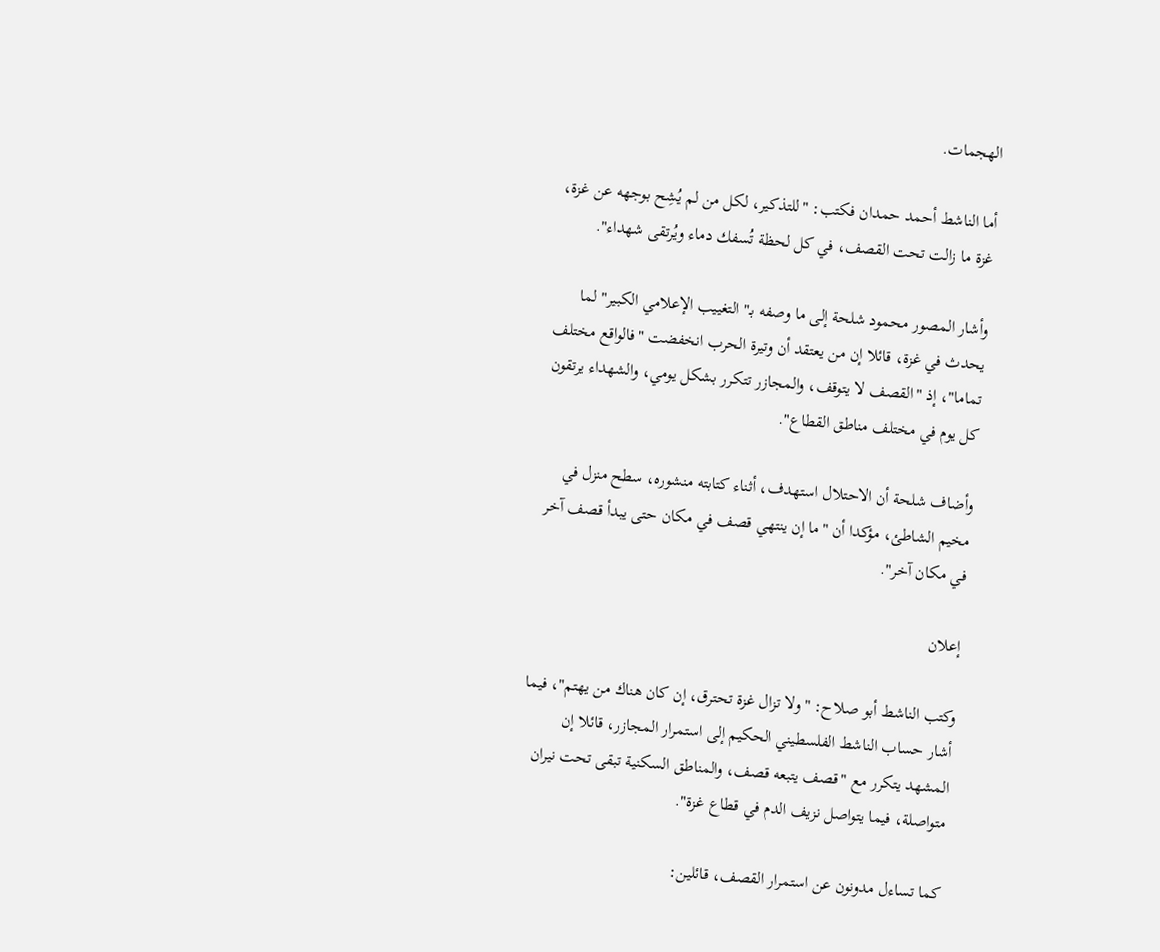الهجمات.

أما الناشط أحمد حمدان فكتب: "للتذكير، لكل من لم يُشِح بوجهه عن غزة، غزة ما زالت تحت القصف، في كل لحظة تُسفك دماء ويُرتقى شهداء".

وأشار المصور محمود شلحة إلى ما وصفه بـ"التغييب الإعلامي الكبير" لما يحدث في غزة، قائلا إن من يعتقد أن وتيرة الحرب انخفضت "فالواقع مختلف تماما"، إذ "القصف لا يتوقف، والمجازر تتكرر بشكل يومي، والشهداء يرتقون كل يوم في مختلف مناطق القطاع".

وأضاف شلحة أن الاحتلال استهدف، أثناء كتابته منشوره، سطح منزل في مخيم الشاطئ، مؤكدا أن "ما إن ينتهي قصف في مكان حتى يبدأ قصف آخر في مكان آخر".

إعلان

وكتب الناشط أبو صلاح: "ولا تزال غزة تحترق، إن كان هناك من يهتم"، فيما أشار حساب الناشط الفلسطيني الحكيم إلى استمرار المجازر، قائلا إن المشهد يتكرر مع "قصف يتبعه قصف، والمناطق السكنية تبقى تحت نيران متواصلة، فيما يتواصل نزيف الدم في قطاع غزة".

كما تساءل مدونون عن استمرار القصف، قائلين: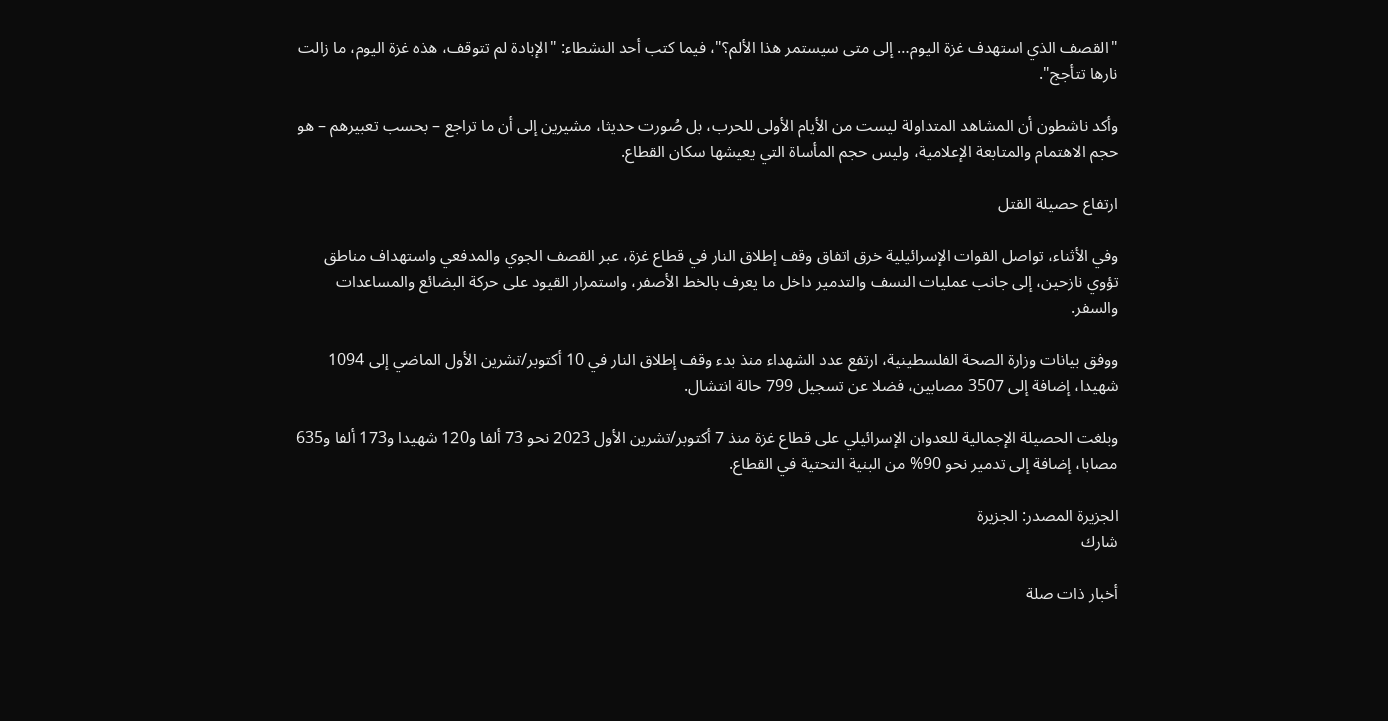"القصف الذي استهدف غزة اليوم… إلى متى سيستمر هذا الألم؟"، فيما كتب أحد النشطاء: "الإبادة لم تتوقف، هذه غزة اليوم، ما زالت نارها تتأجج".

وأكد ناشطون أن المشاهد المتداولة ليست من الأيام الأولى للحرب، بل صُورت حديثا، مشيرين إلى أن ما تراجع – بحسب تعبيرهم – هو حجم الاهتمام والمتابعة الإعلامية، وليس حجم المأساة التي يعيشها سكان القطاع.

ارتفاع حصيلة القتل

وفي الأثناء، تواصل القوات الإسرائيلية خرق اتفاق وقف إطلاق النار في قطاع غزة، عبر القصف الجوي والمدفعي واستهداف مناطق تؤوي نازحين، إلى جانب عمليات النسف والتدمير داخل ما يعرف بالخط الأصفر، واستمرار القيود على حركة البضائع والمساعدات والسفر.

ووفق بيانات وزارة الصحة الفلسطينية، ارتفع عدد الشهداء منذ بدء وقف إطلاق النار في 10 أكتوبر/تشرين الأول الماضي إلى 1094 شهيدا، إضافة إلى 3507 مصابين، فضلا عن تسجيل 799 حالة انتشال.

وبلغت الحصيلة الإجمالية للعدوان الإسرائيلي على قطاع غزة منذ 7 أكتوبر/تشرين الأول 2023 نحو 73 ألفا و120 شهيدا و173 ألفا و635 مصابا، إضافة إلى تدمير نحو 90% من البنية التحتية في القطاع.

الجزيرة المصدر: الجزيرة
شارك

أخبار ذات صلة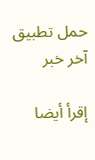حمل تطبيق آخر خبر

إقرأ أيضا